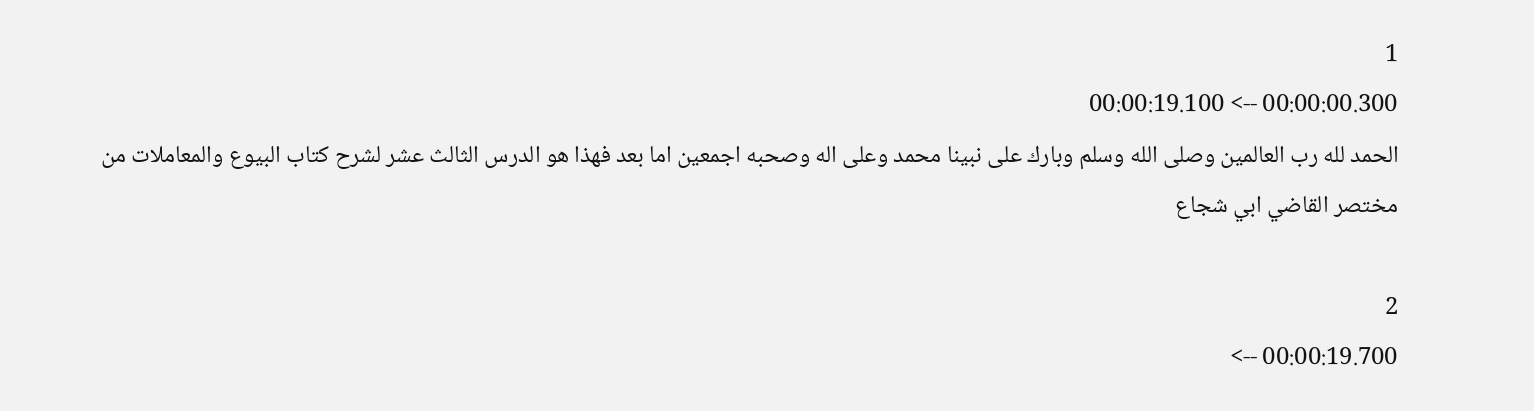1
00:00:00.300 --> 00:00:19.100
الحمد لله رب العالمين وصلى الله وسلم وبارك على نبينا محمد وعلى اله وصحبه اجمعين اما بعد فهذا هو الدرس الثالث عشر لشرح كتاب البيوع والمعاملات من مختصر القاضي ابي شجاع

2
00:00:19.700 -->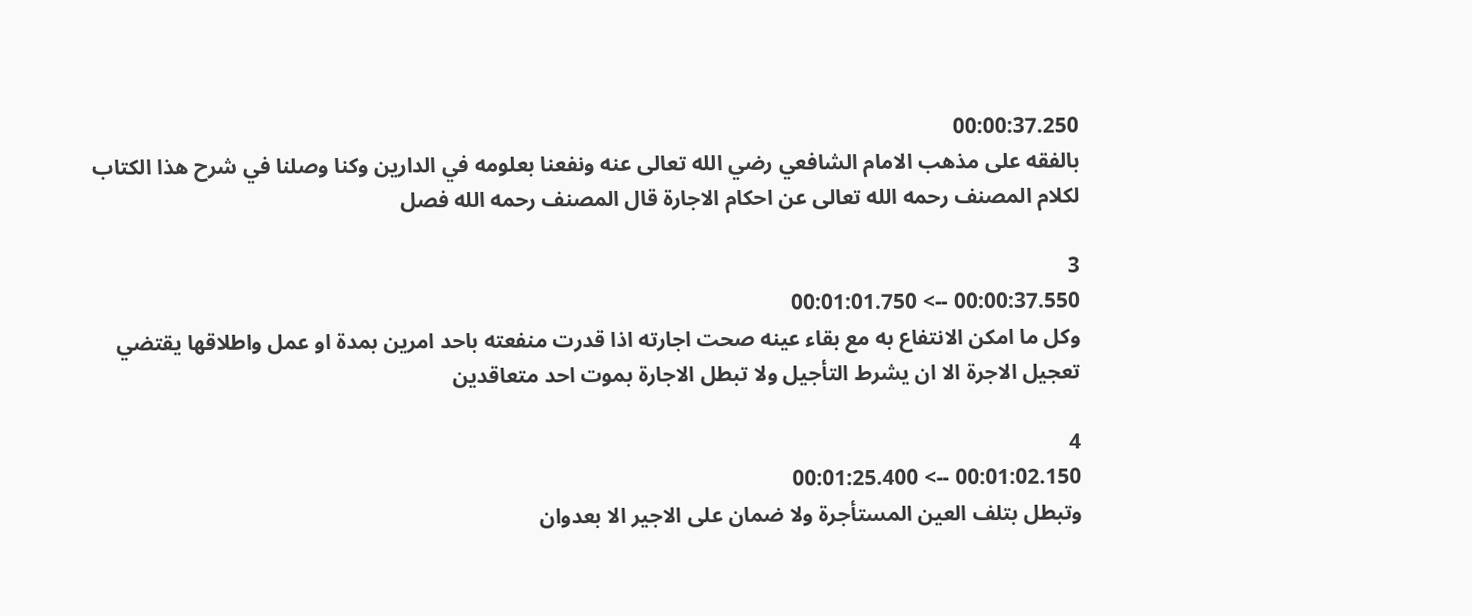00:00:37.250
بالفقه على مذهب الامام الشافعي رضي الله تعالى عنه ونفعنا بعلومه في الدارين وكنا وصلنا في شرح هذا الكتاب لكلام المصنف رحمه الله تعالى عن احكام الاجارة قال المصنف رحمه الله فصل

3
00:00:37.550 --> 00:01:01.750
وكل ما امكن الانتفاع به مع بقاء عينه صحت اجارته اذا قدرت منفعته باحد امرين بمدة او عمل واطلاقها يقتضي تعجيل الاجرة الا ان يشرط التأجيل ولا تبطل الاجارة بموت احد متعاقدين

4
00:01:02.150 --> 00:01:25.400
وتبطل بتلف العين المستأجرة ولا ضمان على الاجير الا بعدوان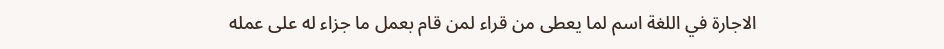الاجارة في اللغة اسم لما يعطى من قراء لمن قام بعمل ما جزاء له على عمله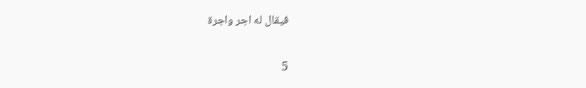فيقال له اجر واجرة

5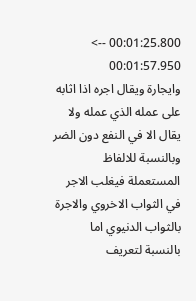00:01:25.800 --> 00:01:57.950
وايجارة ويقال اجره اذا اثابه على عمله الذي عمله ولا يقال الا في النفع دون الضر وبالنسبة للالفاظ المستعملة فيغلب الاجر في الثواب الاخروي والاجرة بالثواب الدنيوي اما بالنسبة لتعريف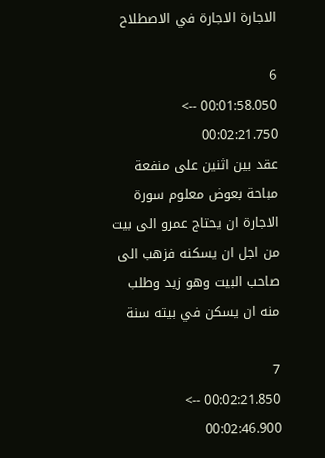الاجارة الاجارة في الاصطلاح

6
00:01:58.050 --> 00:02:21.750
عقد بين اثنين على منفعة مباحة بعوض معلوم سورة الاجارة ان يحتاج عمرو الى بيت من اجل ان يسكنه فزهب الى صاحب البيت وهو زيد وطلب منه ان يسكن في بيته سنة

7
00:02:21.850 --> 00:02:46.900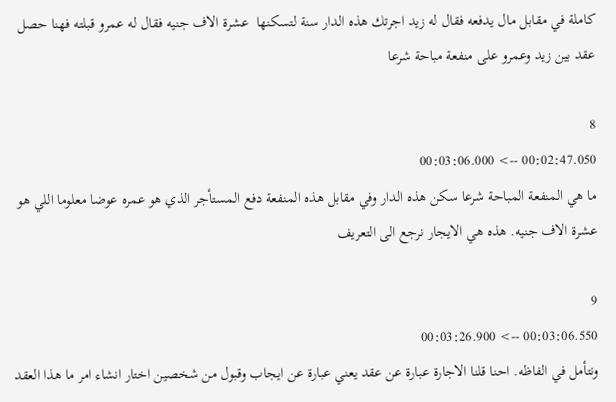كاملة في مقابل مال يدفعه فقال له زيد اجرتك هذه الدار سنة لتسكنها  عشرة الاف جنيه فقال له عمرو قبلته فهنا حصل عقد بين زيد وعمرو على منفعة مباحة شرعا

8
00:02:47.050 --> 00:03:06.000
ما هي المنفعة المباحة شرعا سكن هذه الدار وفي مقابل هذه المنفعة دفع المستأجر الذي هو عمره عوضا معلوما اللي هو عشرة الاف جنيه. هذه هي الايجار نرجع الى التعريف

9
00:03:06.550 --> 00:03:26.900
ونتأمل في الفاظه. احنا قلنا الاجارة عبارة عن عقد يعني عبارة عن ايجاب وقبول من شخصين اختار انشاء امر ما هذا العقد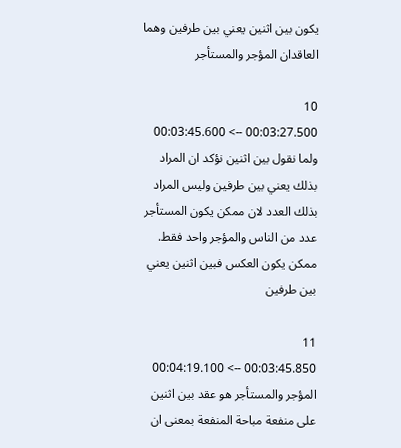يكون بين اثنين يعني بين طرفين وهما العاقدان المؤجر والمستأجر

10
00:03:27.500 --> 00:03:45.600
ولما نقول بين اثنين نؤكد ان المراد بذلك يعني بين طرفين وليس المراد بذلك العدد لان ممكن يكون المستأجر عدد من الناس والمؤجر واحد فقط. ممكن يكون العكس فبين اثنين يعني بين طرفين

11
00:03:45.850 --> 00:04:19.100
المؤجر والمستأجر هو عقد بين اثنين على منفعة مباحة المنفعة بمعنى ان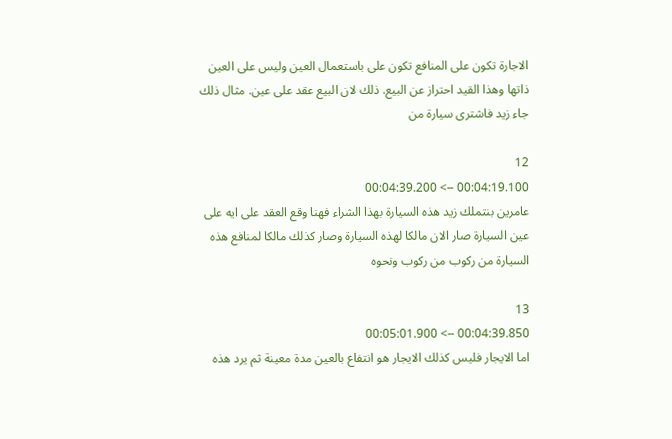الاجارة تكون على المنافع تكون على باستعمال العين وليس على العين ذاتها وهذا القيد احتراز عن البيع. ذلك لان البيع عقد على عين. مثال ذلك جاء زيد فاشترى سيارة من

12
00:04:19.100 --> 00:04:39.200
عامرين بنتملك زيد هذه السيارة بهذا الشراء فهنا وقع العقد على ايه على عين السيارة صار الان مالكا لهذه السيارة وصار كذلك مالكا لمنافع هذه السيارة من ركوب من ركوب ونحوه

13
00:04:39.850 --> 00:05:01.900
اما الايجار فليس كذلك الايجار هو انتفاع بالعين مدة معينة ثم يرد هذه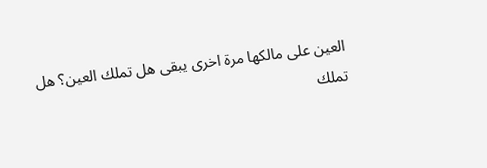العين على مالكها مرة اخرى يبقى هل تملك العين؟ هل تملك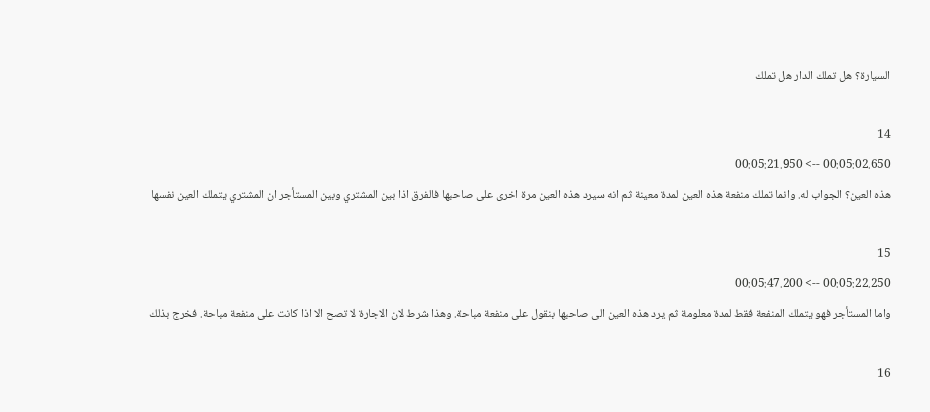السيارة؟ هل تملك الدار هل تملك

14
00:05:02.650 --> 00:05:21.950
هذه العين؟ الجواب له. وانما تملك منفعة هذه العين لمدة معينة ثم انه سيرد هذه العين مرة اخرى على صاحبها فالفرق اذا بين المشتري وبين المستأجر ان المشتري يتملك العين نفسها

15
00:05:22.250 --> 00:05:47.200
واما المستأجر فهو يتملك المنفعة فقط لمدة معلومة ثم يرد هذه العين الى صاحبها بنقول على منفعة مباحة. وهذا شرط لان الاجارة لا تصح الا اذا كانت على منفعة مباحة. فخرج بذلك

16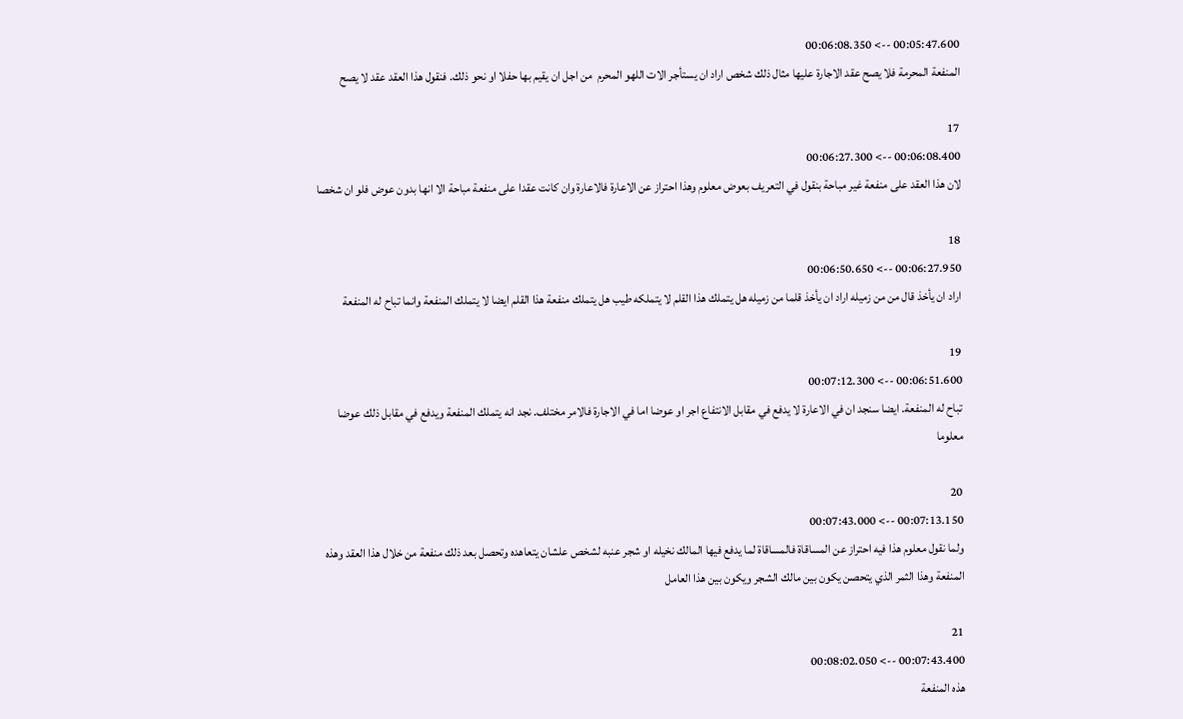00:05:47.600 --> 00:06:08.350
المنفعة المحرمة فلا يصح عقد الاجارة عليها مثال ذلك شخص اراد ان يستأجر الات اللهو المحرم  من اجل ان يقيم بها حفلا او نحو ذلك. فنقول هذا العقد عقد لا يصح

17
00:06:08.400 --> 00:06:27.300
لان هذا العقد على منفعة غير مباحة بنقول في التعريف بعوض معلوم وهذا احتراز عن الاعارة فالاعارة وان كانت عقدا على منفعة مباحة الا انها بدون عوض فلو ان شخصا

18
00:06:27.950 --> 00:06:50.650
اراد ان يأخذ قال من من زميله اراد ان يأخذ قلما من زميله هل يتملك هذا القلم لا يتملكه طيب هل يتملك منفعة هذا القلم ايضا لا يتملك المنفعة وانما تباح له المنفعة

19
00:06:51.600 --> 00:07:12.300
تباح له المنفعة. ايضا سنجد ان في الاعارة لا يدفع في مقابل الانتفاع اجر او عوضا اما في الاجارة فالامر مختلف. نجد انه يتملك المنفعة ويدفع في مقابل ذلك عوضا معلوما

20
00:07:13.150 --> 00:07:43.000
ولما نقول معلوم هذا فيه احتراز عن المساقاة فالمساقاة لما يدفع فيها المالك نخيله او شجر عنبه لشخص علشان يتعاهده وتحصل بعد ذلك منفعة من خلال هذا العقد وهذه المنفعة وهذا الثمر الذي يتحصن يكون بين مالك الشجر ويكون بين هذا العامل

21
00:07:43.400 --> 00:08:02.050
هذه المنفعة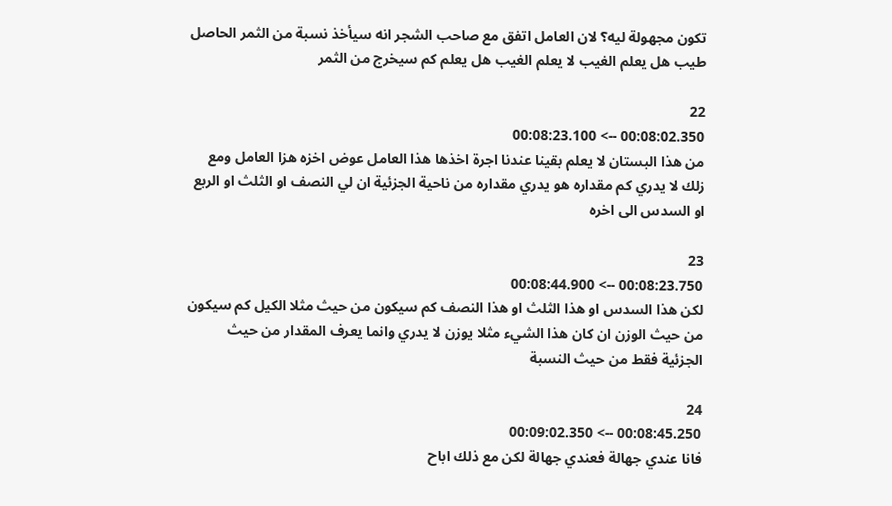تكون مجهولة ليه؟ لان العامل اتفق مع صاحب الشجر انه سيأخذ نسبة من الثمر الحاصل طيب هل يعلم الغيب لا يعلم الغيب هل يعلم كم سيخرج من الثمر

22
00:08:02.350 --> 00:08:23.100
من هذا البستان لا يعلم بقينا عندنا اجرة اخذها هذا العامل عوض اخزه هزا العامل ومع زلك لا يدري كم مقداره هو يدري مقداره من ناحية الجزئية ان لي النصف او الثلث او الربع او السدس الى اخره

23
00:08:23.750 --> 00:08:44.900
لكن هذا السدس او هذا الثلث او هذا النصف كم سيكون من حيث مثلا الكيل كم سيكون من حيث الوزن ان كان هذا الشيء مثلا يوزن لا يدري وانما يعرف المقدار من حيث الجزئية فقط من حيث النسبة

24
00:08:45.250 --> 00:09:02.350
فانا عندي جهالة فعندي جهالة لكن مع ذلك اباح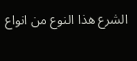الشرع هذا النوع من انواع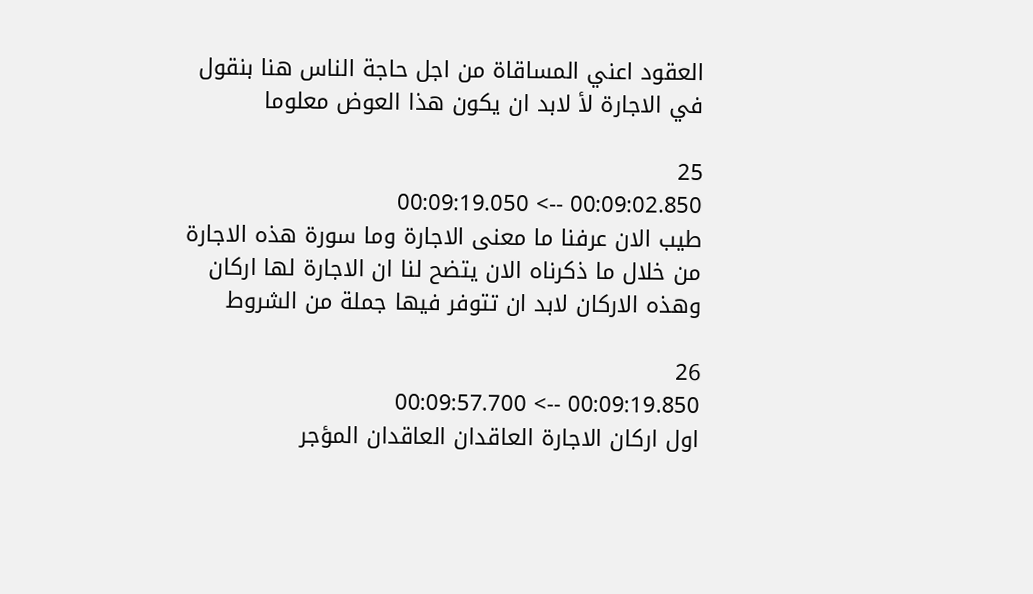العقود اعني المساقاة من اجل حاجة الناس هنا بنقول في الاجارة لأ لابد ان يكون هذا العوض معلوما

25
00:09:02.850 --> 00:09:19.050
طيب الان عرفنا ما معنى الاجارة وما سورة هذه الاجارة من خلال ما ذكرناه الان يتضح لنا ان الاجارة لها اركان وهذه الاركان لابد ان تتوفر فيها جملة من الشروط

26
00:09:19.850 --> 00:09:57.700
اول اركان الاجارة العاقدان العاقدان المؤجر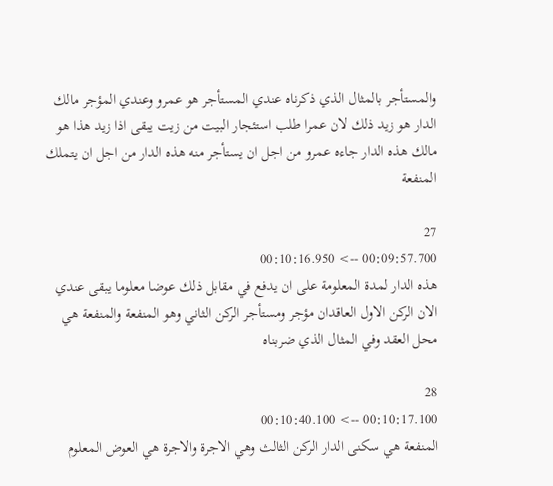والمستأجر بالمثال الذي ذكرناه عندي المستأجر هو عمرو وعندي المؤجر مالك الدار هو زيد ذلك لان عمرا طلب استئجار البيت من زيت يبقى اذا زيد هذا هو مالك هذه الدار جاءه عمرو من اجل ان يستأجر منه هذه الدار من اجل ان يتملك المنفعة

27
00:09:57.700 --> 00:10:16.950
هذه الدار لمدة المعلومة على ان يدفع في مقابل ذلك عوضا معلوما يبقى عندي الان الركن الاول العاقدان مؤجر ومستأجر الركن الثاني وهو المنفعة والمنفعة هي محل العقد وفي المثال الذي ضربناه

28
00:10:17.100 --> 00:10:40.100
المنفعة هي سكنى الدار الركن الثالث وهي الاجرة والاجرة هي العوض المعلوم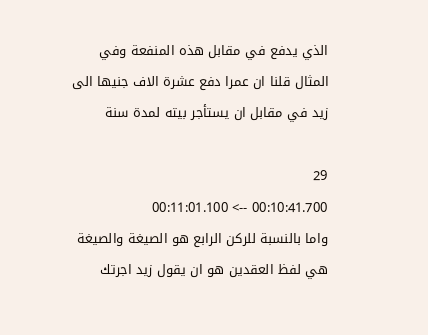الذي يدفع في مقابل هذه المنفعة وفي المثال قلنا ان عمرا دفع عشرة الاف جنيها الى زيد في مقابل ان يستأجر بيته لمدة سنة

29
00:10:41.700 --> 00:11:01.100
واما بالنسبة للركن الرابع هو الصيغة والصيغة هي لفظ العقدين هو ان يقول زيد اجرتك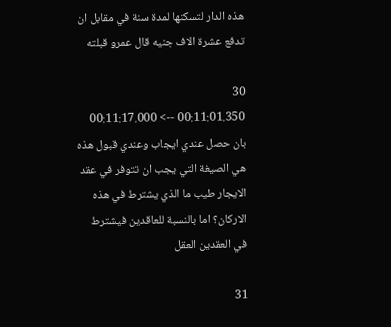هذه الدار لتسكنها لمدة سنة في مقابل ان تدفع عشرة الاف جنيه قال عمرو قبلته

30
00:11:01.350 --> 00:11:17.000
بان حصل عندي ايجاب وعندي قبول هذه هي الصيغة التي يجب ان تتوفر في عقد الايجار طيب ما الذي يشترط في هذه الاركان؟ اما بالنسبة للعاقدين فيشترط في العقدين العقل

31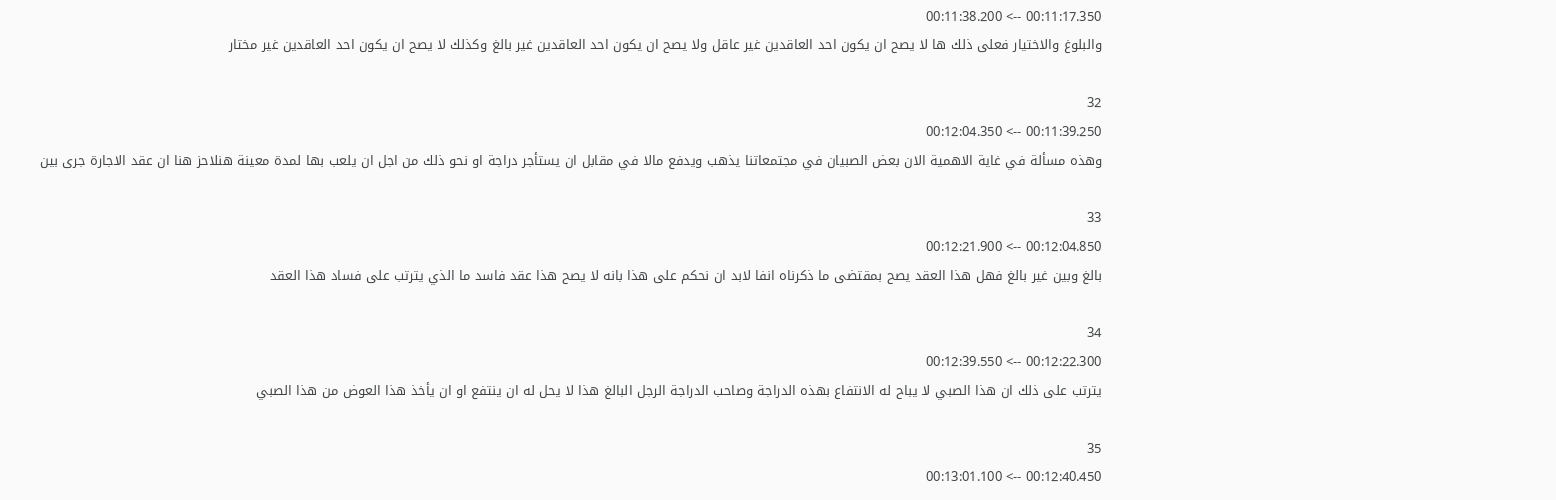00:11:17.350 --> 00:11:38.200
والبلوغ والاختيار فعلى ذلك ها لا يصح ان يكون احد العاقدين غير عاقل ولا يصح ان يكون احد العاقدين غير بالغ وكذلك لا يصح ان يكون احد العاقدين غير مختار

32
00:11:39.250 --> 00:12:04.350
وهذه مسألة في غاية الاهمية الان بعض الصبيان في مجتمعاتنا يذهب ويدفع مالا في مقابل ان يستأجر دراجة او نحو ذلك من اجل ان يلعب بها لمدة معينة هنلاحز هنا ان عقد الاجارة جرى بين

33
00:12:04.850 --> 00:12:21.900
بالغ وبين غير بالغ فهل هذا العقد يصح بمقتضى ما ذكرناه انفا لابد ان نحكم على هذا بانه لا يصح هذا عقد فاسد ما الذي يترتب على فساد هذا العقد

34
00:12:22.300 --> 00:12:39.550
يترتب على ذلك ان هذا الصبي لا يباح له الانتفاع بهذه الدراجة وصاحب الدراجة الرجل البالغ هذا لا يحل له ان ينتفع او ان يأخذ هذا العوض من هذا الصبي

35
00:12:40.450 --> 00:13:01.100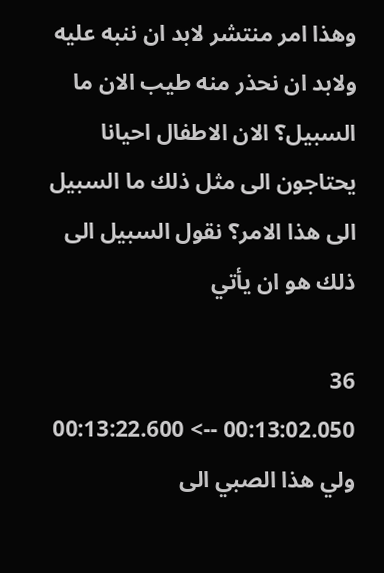وهذا امر منتشر لابد ان ننبه عليه ولابد ان نحذر منه طيب الان ما السبيل؟ الان الاطفال احيانا يحتاجون الى مثل ذلك ما السبيل الى هذا الامر؟ نقول السبيل الى ذلك هو ان يأتي

36
00:13:02.050 --> 00:13:22.600
ولي هذا الصبي الى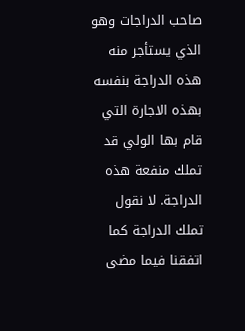صاحب الدراجات وهو الذي يستأجر منه هذه الدراجة بنفسه بهذه الاجارة التي قام بها الولي قد تملك منفعة هذه الدراجة. لا نقول تملك الدراجة كما اتفقنا فيما مضى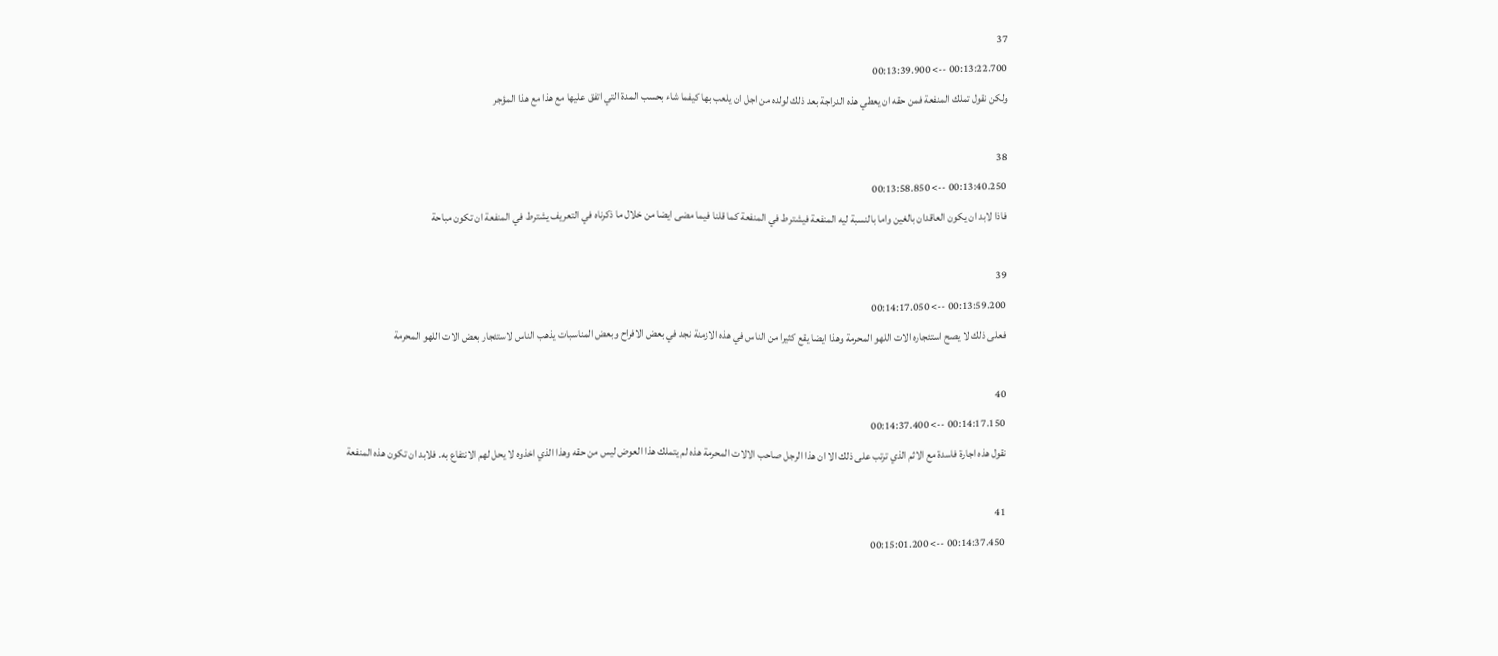37
00:13:22.700 --> 00:13:39.900
ولكن نقول تملك المنفعة فمن حقه ان يعطي هذه الدراجة بعد ذلك لولده من اجل ان يلعب بها كيفما شاء بحسب المدة التي اتفق عليها مع هذا مع هذا المؤجر

38
00:13:40.250 --> 00:13:58.850
فاذا لابد ان يكون العاقدان بالغين واما بالنسبة ليه المنفعة فيشترط في المنفعة كما قلنا فيما مضى ايضا من خلال ما ذكرناه في التعريف يشترط في المنفعة ان تكون مباحة

39
00:13:59.200 --> 00:14:17.050
فعلى ذلك لا يصح استئجاره الات اللهو المحرمة وهذا ايضا يقع كثيرا من الناس في هذه الازمنة نجد في بعض الافراح وبعض المناسبات يذهب الناس لاستئجار بعض الات اللهو المحرمة

40
00:14:17.150 --> 00:14:37.400
نقول هذه اجارة فاسدة مع الاثم الذي ترتب على ذلك الا ان هذا الرجل صاحب الالات المحرمة هذه لم يتملك هذا العوض ليس من حقه وهذا الذي اخذوه لا يحل لهم الانتفاع به. فلابد ان تكون هذه المنفعة

41
00:14:37.450 --> 00:15:01.200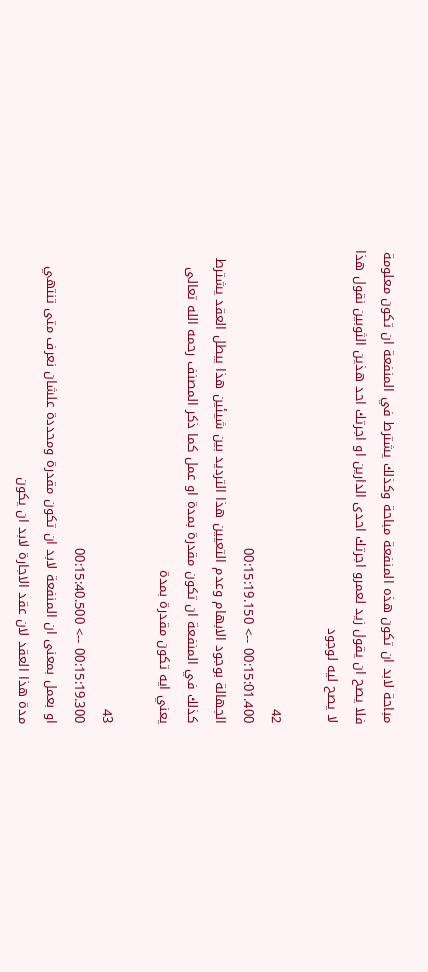مباحة لابد ان تكون هذه المنفعة مباحة وكذلك يشترط في المنفعة ان تكون معلومة فلا يصح ان يقول زيد لعمرو اجرتك احدى الدارين او اجرتك احد هذين الثوبين نقول هذا لا يصح ليه لوجود

42
00:15:01.400 --> 00:15:19.150
الجهالة بوجود الابهام وعدم التعيين هذا الترديد بين شيئين هذا يبطل العقد يشترط كذلك في المنفعة ان تكون مقدرة بمدة او عمل كما ذكر المصنف رحمه الله تعالى يعني ايه تكون مقدرة بمدة

43
00:15:19.300 --> 00:15:40.500
او بعمل بمعنى ان المنفعة لابد ان تكون مقدرة ومحددة علشان نعرف متى تنتهي مدة هذا العقد لان عقد الاجارة لابد ان يكون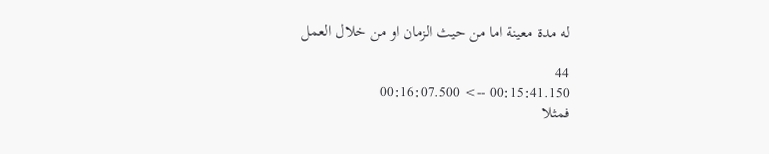له مدة معينة اما من حيث الزمان او من خلال العمل

44
00:15:41.150 --> 00:16:07.500
فمثلا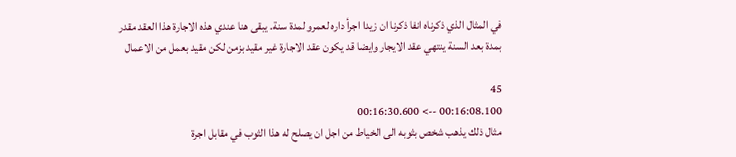في المثال الذي ذكرناه انفا ذكرنا ان زيدا اجرأ داره لعمرو لمدة سنة. يبقى هنا عندي هذه الاجارة هذا العقد مقدر بمدة بعد السنة ينتهي عقد الايجار وايضا قد يكون عقد الاجارة غير مقيد بزمن لكن مقيد بعمل من الاعمال

45
00:16:08.100 --> 00:16:30.600
مثال ذلك يذهب شخص بثوبه الى الخياط من اجل ان يصلح له هذا الثوب في مقابل اجرة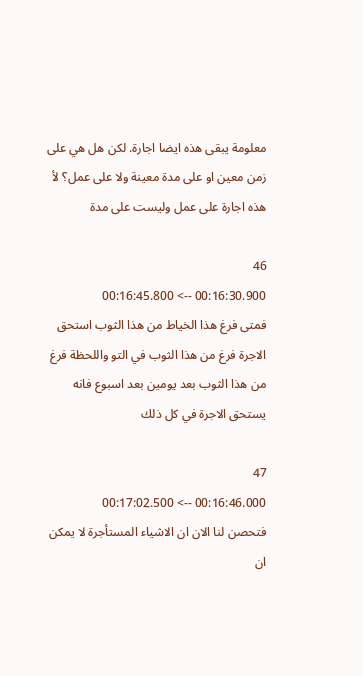معلومة يبقى هذه ايضا اجارة. لكن هل هي على زمن معين او على مدة معينة ولا على عمل؟ لأ هذه اجارة على عمل وليست على مدة

46
00:16:30.900 --> 00:16:45.800
فمتى فرغ هذا الخياط من هذا الثوب استحق الاجرة فرغ من هذا الثوب في التو واللحظة فرغ من هذا الثوب بعد يومين بعد اسبوع فانه يستحق الاجرة في كل ذلك

47
00:16:46.000 --> 00:17:02.500
فتحصن لنا الان ان الاشياء المستأجرة لا يمكن ان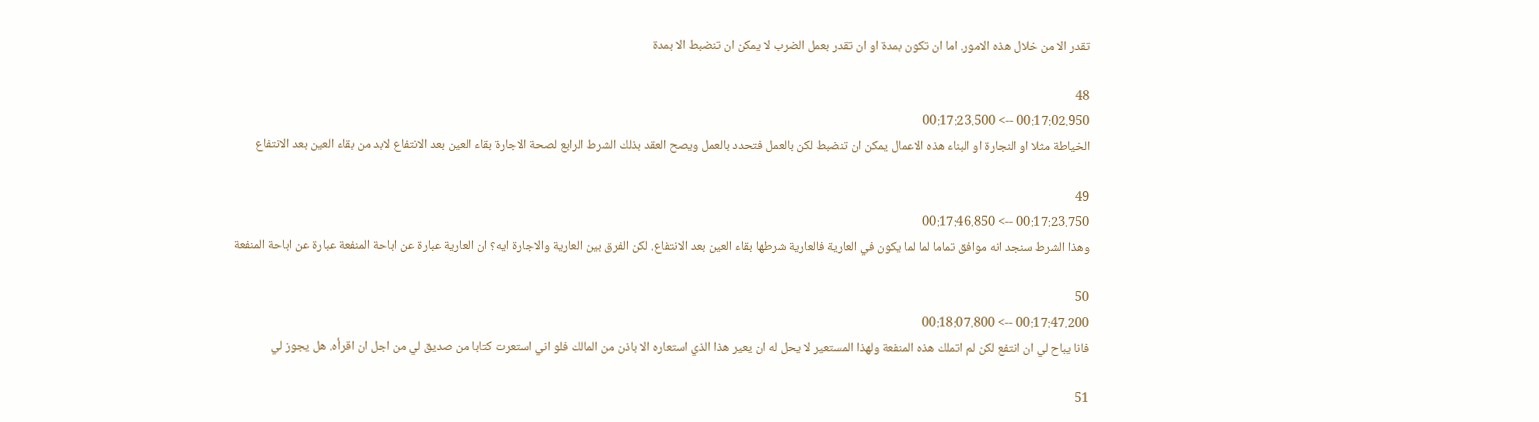تقدر الا من خلال هذه الامور. اما ان تكون بمدة او ان تقدر بعمل الضرب لا يمكن ان تنضبط الا بمدة

48
00:17:02.950 --> 00:17:23.500
الخياطة مثلا او النجارة او البناء هذه الاعمال يمكن ان تنضبط لكن بالعمل فتحدد بالعمل ويصح العقد بذلك الشرط الرابع لصحة الاجارة بقاء العين بعد الانتفاع لابد من بقاء العين بعد الانتفاع

49
00:17:23.750 --> 00:17:46.850
وهذا الشرط سنجد انه موافق تماما لما لما يكون في العارية فالعارية شرطها بقاء العين بعد الانتفاع. لكن الفرق بين العارية والاجارة ايه؟ ان العارية عبارة عن اباحة المنفعة عبارة عن اباحة المنفعة

50
00:17:47.200 --> 00:18:07.800
فانا يباح لي ان انتفع لكن لم اتملك هذه المنفعة ولهذا المستعير لا يحل له ان يعير هذا الذي استعاره الا باذن من المالك فلو اني استعرت كتابا من صديق لي من اجل ان اقرأه. هل يجوز لي

51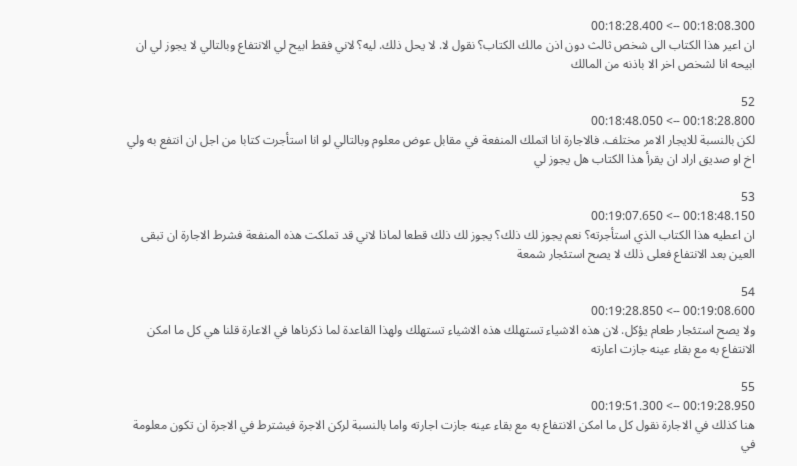00:18:08.300 --> 00:18:28.400
ان اعير هذا الكتاب الى شخص ثالث دون اذن مالك الكتاب؟ نقول لا. لا يحل ذلك. ليه؟ لاني فقط ابيح لي الانتفاع وبالتالي لا يجوز لي ان ابيحه انا لشخص اخر الا باذنه من المالك

52
00:18:28.800 --> 00:18:48.050
لكن بالنسبة للايجار الامر مختلف. فالاجارة انا اتملك المنفعة في مقابل عوض معلوم وبالتالي لو انا استأجرت كتابا من اجل ان انتفع به ولي اخ او صديق اراد ان يقرأ هذا الكتاب هل يجوز لي

53
00:18:48.150 --> 00:19:07.650
ان اعطيه هذا الكتاب الذي استأجرته؟ نعم يجوز لك ذلك؟ يجوز لك ذلك قطعا لماذا لاني قد تملكت هذه المنفعة فشرط الاجارة ان تبقى العين بعد الانتفاع فعلى ذلك لا يصح استئجار شمعة

54
00:19:08.600 --> 00:19:28.850
ولا يصح استئجار طعام يؤكل. لان هذه الاشياء تستهلك هذه الاشياء تستهلك ولهذا القاعدة لما ذكرناها في الاعارة قلنا هي كل ما امكن الانتفاع به مع بقاء عينه جازت اعارته

55
00:19:28.950 --> 00:19:51.300
هنا كذلك في الاجارة نقول كل ما امكن الانتفاع به مع بقاء عينه جازت اجارته واما بالنسبة لركن الاجرة فيشترط في الاجرة ان تكون معلومة في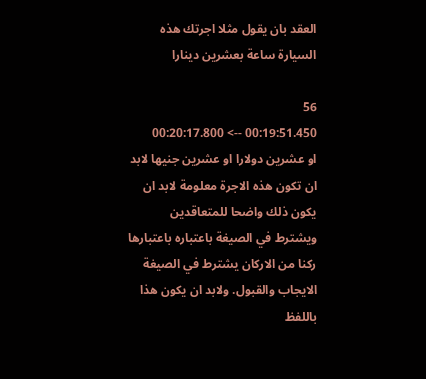العقد بان يقول مثلا اجرتك هذه السيارة ساعة بعشرين دينارا

56
00:19:51.450 --> 00:20:17.800
او عشرين دولارا او عشرين جنيها لابد ان تكون هذه الاجرة معلومة لابد ان يكون ذلك واضحا للمتعاقدين ويشترط في الصيغة باعتباره باعتبارها ركنا من الاركان يشترط في الصيغة الايجاب والقبول. ولابد ان يكون هذا باللفظ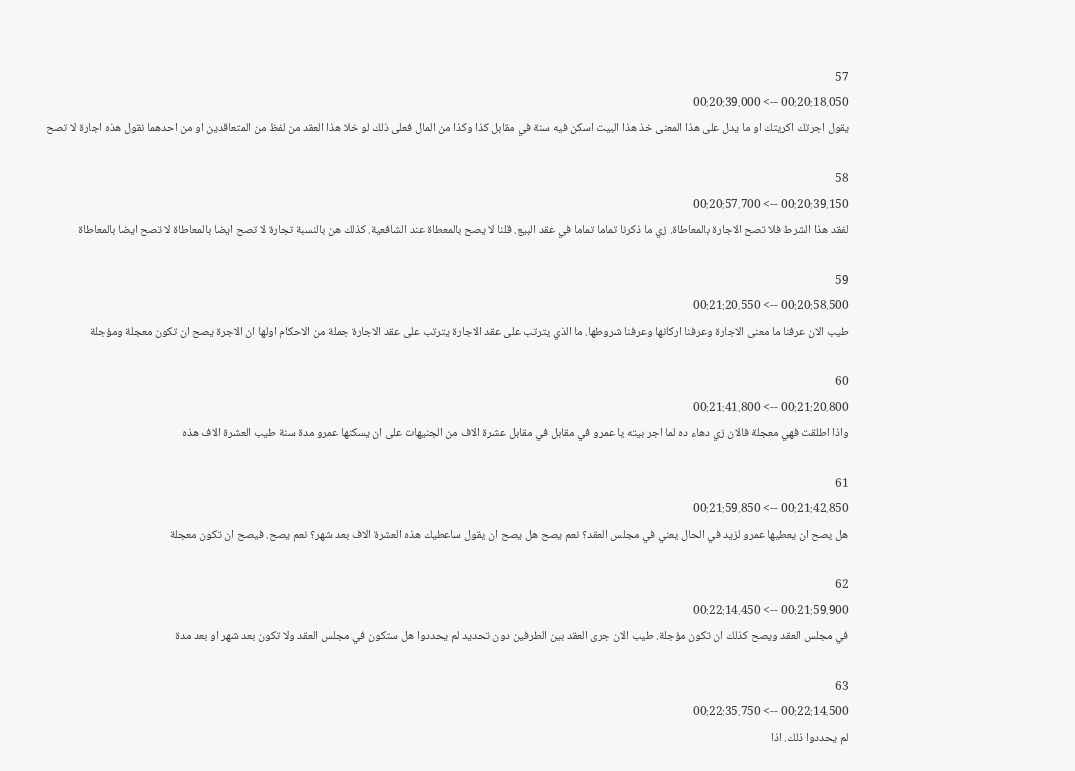57
00:20:18.050 --> 00:20:39.000
يقول اجرتك اكريتك او ما يدل على هذا المعنى خذ هذا البيت اسكن فيه سنة في مقابل كذا وكذا من المال فعلى ذلك لو خلا هذا العقد من لفظ من المتعاقدين او من احدهما نقول هذه اجارة لا تصح

58
00:20:39.150 --> 00:20:57.700
لفقد هذا الشرط فلا تصح الاجارة بالمعاطاة. زي ما ذكرنا تماما تماما في عقد البيع. قلنا لا يصح بالمعطاة عند الشافعية. كذلك هن بالنسبة تجارة لا تصح ايضا بالمعاطاة لا تصح ايضا بالمعاطاة

59
00:20:58.500 --> 00:21:20.550
طيب الان عرفنا ما معنى الاجارة وعرفنا اركانها وعرفنا شروطها. ما الذي يترتب على عقد الاجارة يترتب على عقد الاجارة جملة من الاحكام اولها ان الاجرة يصح ان تكون معجلة ومؤجلة

60
00:21:20.800 --> 00:21:41.800
واذا اطلقت فهي معجلة فالان زي دهاء ده لما اجر بيته يا عمرو في مقابل في مقابل عشرة الاف من الجنيهات على ان يسكنها عمرو مدة سنة طيب العشرة الاف هذه

61
00:21:42.850 --> 00:21:59.850
هل يصح ان يعطيها عمرو لزيد في الحال يعني في مجلس العقد؟ نعم يصح هل يصح ان يقول ساعطيك هذه العشرة الاف بعد شهر؟ نعم يصح. فيصح ان تكون معجلة

62
00:21:59.900 --> 00:22:14.450
في مجلس العقد ويصح كذلك ان تكون مؤجلة. طيب الان جرى العقد بين الطرفين دون تحديد لم يحددوا هل ستكون في مجلس العقد ولا تكون بعد شهر او بعد مدة

63
00:22:14.500 --> 00:22:35.750
لم يحددوا ذلك. اذا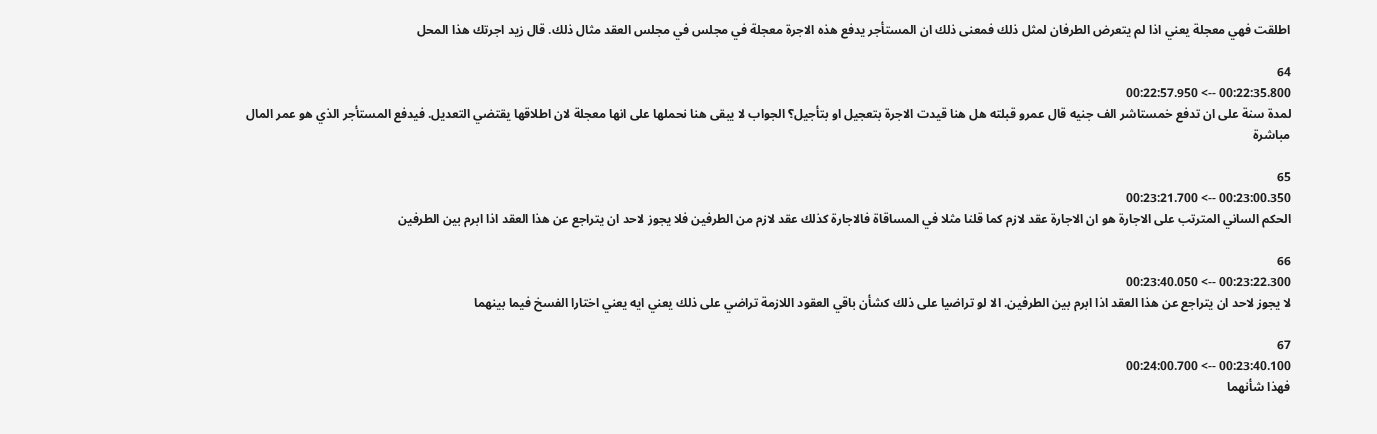اطلقت فهي معجلة يعني اذا لم يتعرض الطرفان لمثل ذلك فمعنى ذلك ان المستأجر يدفع هذه الاجرة معجلة في مجلس في مجلس العقد مثال ذلك. قال زيد اجرتك هذا المحل

64
00:22:35.800 --> 00:22:57.950
لمدة سنة على ان تدفع خمستاشر الف جنيه قال عمرو قبلته هل هنا قيدت الاجرة بتعجيل او بتأجيل؟ الجواب لا يبقى هنا نحملها على انها معجلة لان اطلاقها يقتضي التعديل. فيدفع المستأجر الذي هو عمر المال مباشرة

65
00:23:00.350 --> 00:23:21.700
الحكم الساني المترتب على الاجارة هو ان الاجارة عقد لازم كما قلنا مثلا في المساقاة فالاجارة كذلك عقد لازم من الطرفين فلا يجوز لاحد ان يتراجع عن هذا العقد اذا ابرم بين الطرفين

66
00:23:22.300 --> 00:23:40.050
لا يجوز لاحد ان يتراجع عن هذا العقد اذا ابرم بين الطرفين. الا لو تراضيا على ذلك كشأن باقي العقود اللازمة تراضي على ذلك يعني ايه يعني اختارا الفسخ فيما بينهما

67
00:23:40.100 --> 00:24:00.700
فهذا شأنهما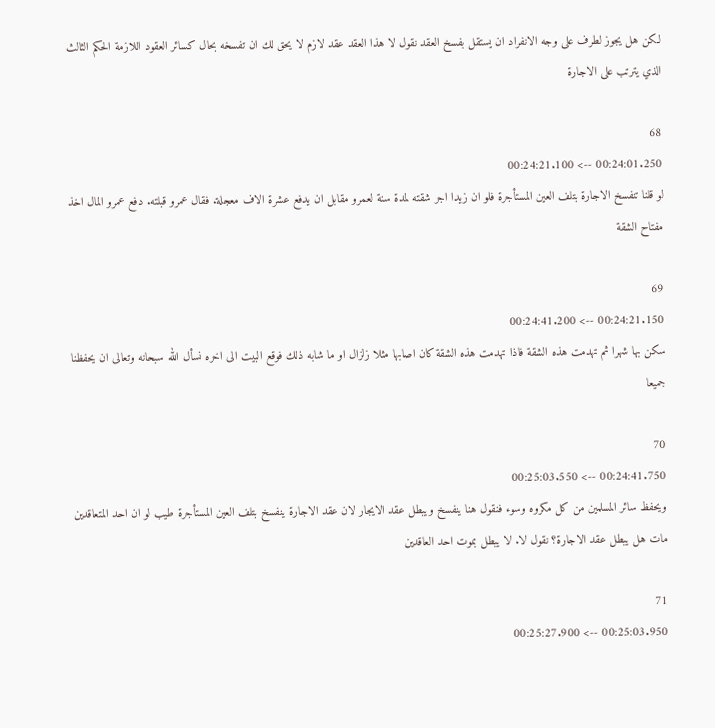لكن هل يجوز لطرف على وجه الانفراد ان يستقل بفسخ العقد نقول لا هذا العقد عقد لازم لا يحق لك ان تفسخه بحال كسائر العقود اللازمة الحكم الثالث الذي يترتب على الاجارة

68
00:24:01.250 --> 00:24:21.100
لو قلنا تنفسخ الاجارة بتلف العين المستأجرة فلو ان زيدا اجر شقته لمدة سنة لعمرو مقابل ان يدفع عشرة الاف معجلة. فقال عمرو قبلته. دفع عمرو المال اخذ مفتاح الشقة

69
00:24:21.150 --> 00:24:41.200
سكن بها شهرا ثم تهدمت هذه الشقة فاذا تهدمت هذه الشقة كان اصابها مثلا زلزال او ما شابه ذلك فوقع البيت الى اخره نسأل الله سبحانه وتعالى ان يحفظنا جميعا

70
00:24:41.750 --> 00:25:03.550
ويحفظ سائر المسلمين من كل مكروه وسوء فنقول هنا ينفسخ ويبطل عقد الايجار لان عقد الاجارة ينفسخ بتلف العين المستأجرة طيب لو ان احد المتعاقدين مات هل يبطل عقد الاجارة؟ نقول لا. لا يبطل بموت احد العاقدين

71
00:25:03.950 --> 00:25:27.900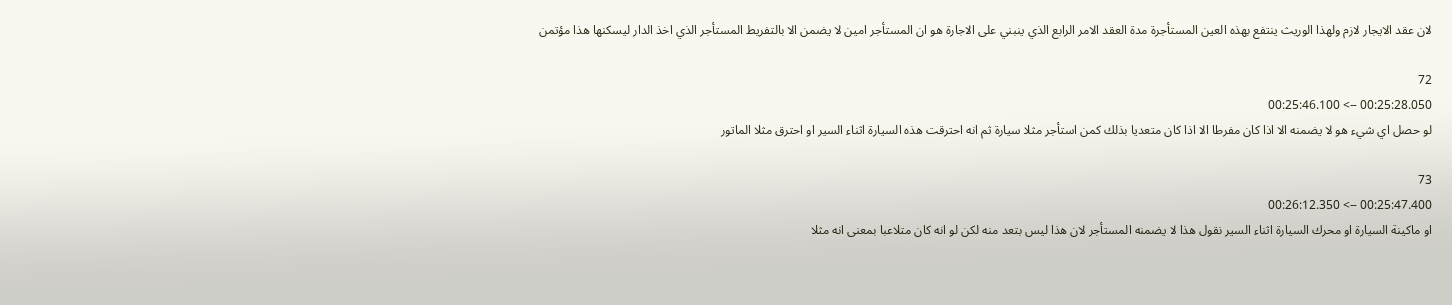لان عقد الايجار لازم ولهذا الوريث ينتفع بهذه العين المستأجرة مدة العقد الامر الرابع الذي ينبني على الاجارة هو ان المستأجر امين لا يضمن الا بالتفريط المستأجر الذي اخذ الدار ليسكنها هذا مؤتمن

72
00:25:28.050 --> 00:25:46.100
لو حصل اي شيء هو لا يضمنه الا اذا كان مفرطا الا اذا كان متعديا بذلك كمن استأجر مثلا سيارة ثم انه احترقت هذه السيارة اثناء السير او احترق مثلا الماتور

73
00:25:47.400 --> 00:26:12.350
او ماكينة السيارة او محرك السيارة اثناء السير نقول هذا لا يضمنه المستأجر لان هذا ليس بتعد منه لكن لو انه كان متلاعبا بمعنى انه مثلا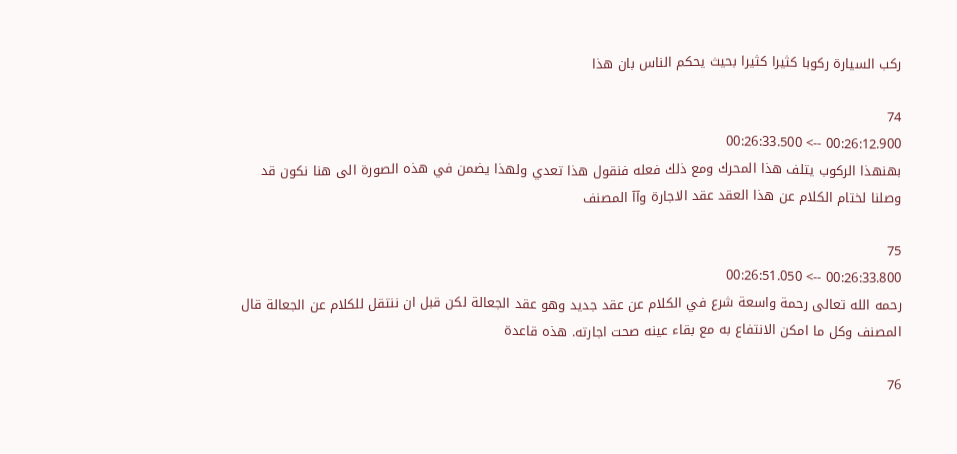ركب السيارة ركوبا كثيرا كثيرا بحيث يحكم الناس بان هذا

74
00:26:12.900 --> 00:26:33.500
بهنهذا الركوب يتلف هذا المحرك ومع ذلك فعله فنقول هذا تعدي ولهذا يضمن في هذه الصورة الى هنا نكون قد وصلنا لختام الكلام عن هذا العقد عقد الاجارة وآآ المصنف

75
00:26:33.800 --> 00:26:51.050
رحمه الله تعالى رحمة واسعة شرع في الكلام عن عقد جديد وهو عقد الجعالة لكن قبل ان ننتقل للكلام عن الجعالة قال المصنف وكل ما امكن الانتفاع به مع بقاء عينه صحت اجارته. هذه قاعدة

76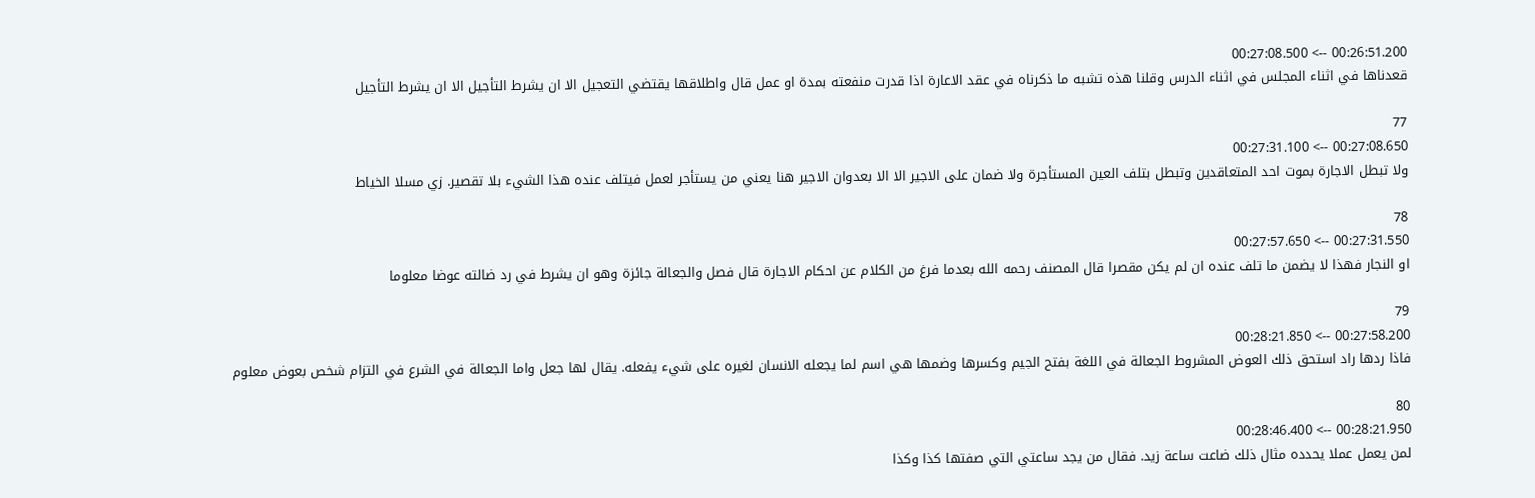00:26:51.200 --> 00:27:08.500
قعدناها في اثناء المجلس في اثناء الدرس وقلنا هذه تشبه ما ذكرناه في عقد الاعارة اذا قدرت منفعته بمدة او عمل قال واطلاقها يقتضي التعجيل الا ان يشرط التأجيل الا ان يشرط التأجيل

77
00:27:08.650 --> 00:27:31.100
ولا تبطل الاجارة بموت احد المتعاقدين وتبطل بتلف العين المستأجرة ولا ضمان على الاجير الا الا بعدوان الاجير هنا يعني من يستأجر لعمل فيتلف عنده هذا الشيء بلا تقصير. زي مسلا الخياط

78
00:27:31.550 --> 00:27:57.650
او النجار فهذا لا يضمن ما تلف عنده ان لم يكن مقصرا قال المصنف رحمه الله بعدما فرغ من الكلام عن احكام الاجارة قال فصل والجعالة جائزة وهو ان يشرط في رد ضالته عوضا معلوما

79
00:27:58.200 --> 00:28:21.850
فاذا ردها راد استحق ذلك العوض المشروط الجعالة في اللغة بفتح الجيم وكسرها وضمها هي اسم لما يجعله الانسان لغيره على شيء يفعله. يقال لها جعل واما الجعالة في الشرع في التزام شخص بعوض معلوم

80
00:28:21.950 --> 00:28:46.400
لمن يعمل عملا يحدده مثال ذلك ضاعت ساعة زيد. فقال من يجد ساعتي التي صفتها كذا وكذا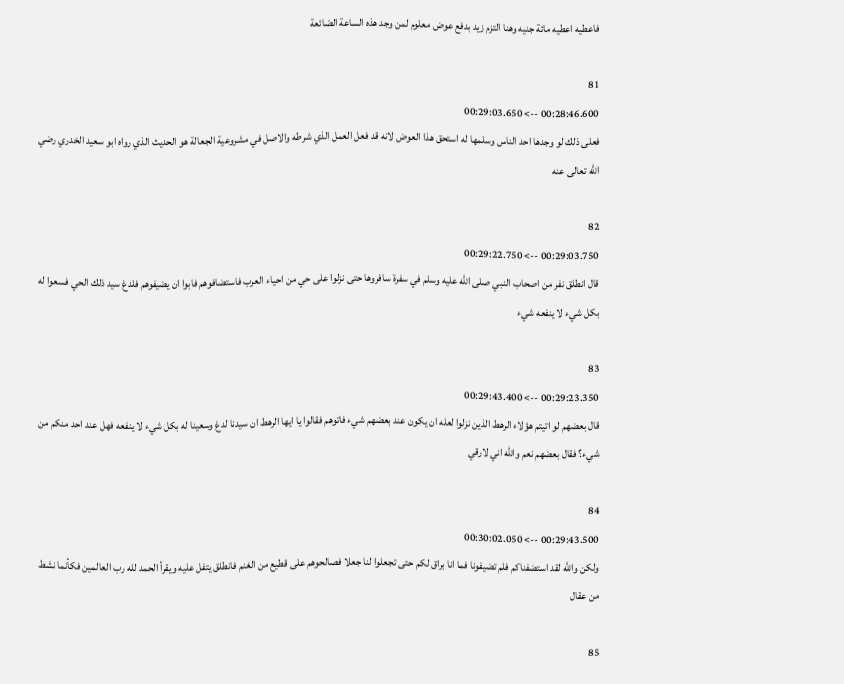فاعطيه اعطيه مائة جنيه وهنا التزم زيد بدفع عوض معلوم لمن وجد هذه الساعة الضائعة

81
00:28:46.600 --> 00:29:03.650
فعلى ذلك لو وجدها احد الناس وسلمها له استحق هذا العوض لانه قد فعل العمل الذي شرطه والاصل في مشروعية الجعالة هو الحديث الذي رواه ابو سعيد الخدري رضي الله تعالى عنه

82
00:29:03.750 --> 00:29:22.750
قال انطلق نفر من اصحاب النبي صلى الله عليه وسلم في سفرة سافروها حتى نزلوا على حي من احياء العرب فاستضافوهم فابوا ان يضيفوهم فلدغ سيد ذلك الحي فسعوا له بكل شيء لا ينفعه شيء

83
00:29:23.350 --> 00:29:43.400
قال بعضهم لو اتيتم هؤلاء الرهط الذين نزلوا لعله ان يكون عند بعضهم شيء فاتوهم فقالوا يا ايها الرهط ان سيدنا لدغ وسعينا له بكل شيء لا ينفعه فهل عند احد منكم من شيء؟ فقال بعضهم نعم والله اني لارقي

84
00:29:43.500 --> 00:30:02.050
ولكن والله لقد استضفناكم فلم تضيفونا فما انا براق لكم حتى تجعلوا لنا جعلا فصالحوهم على قطيع من الغنم فانطلق يتفل عليه ويقرأ الحمد لله رب العالمين فكأنما نشط من عقال

85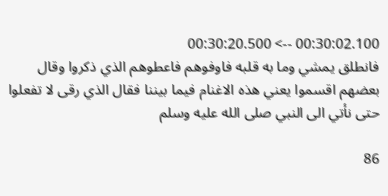00:30:02.100 --> 00:30:20.500
فانطلق يمشي وما به قلبه فاوفوهم فاعطوهم الذي ذكروا وقال بعضهم اقسموا يعني هذه الاغنام فيما بيننا فقال الذي رقى لا تفعلوا حتى نأتي الى النبي صلى الله عليه وسلم

86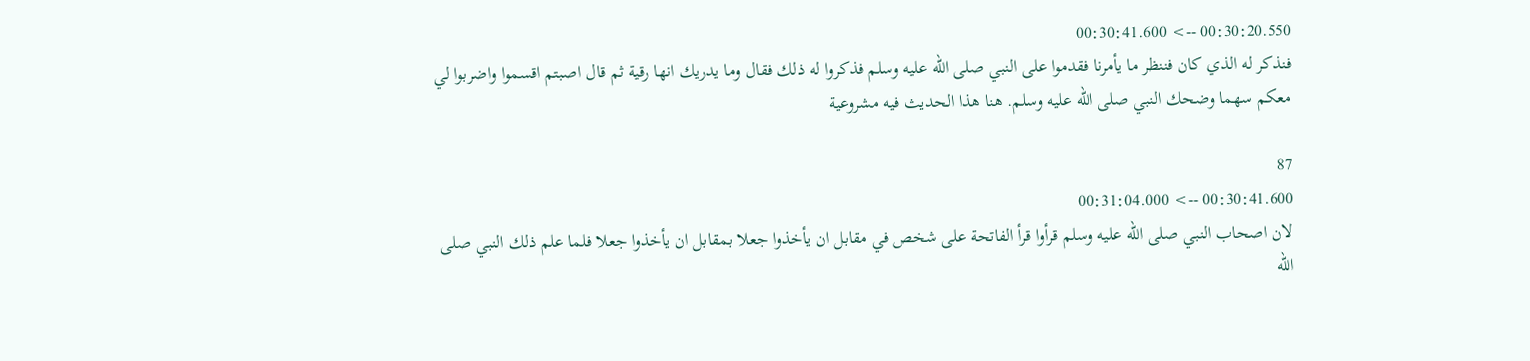00:30:20.550 --> 00:30:41.600
فنذكر له الذي كان فننظر ما يأمرنا فقدموا على النبي صلى الله عليه وسلم فذكروا له ذلك فقال وما يدريك انها رقية ثم قال اصبتم اقسموا واضربوا لي معكم سهما وضحك النبي صلى الله عليه وسلم. هنا هذا الحديث فيه مشروعية

87
00:30:41.600 --> 00:31:04.000
لان اصحاب النبي صلى الله عليه وسلم قرأوا قرأ الفاتحة على شخص في مقابل ان يأخذوا جعلا بمقابل ان يأخذوا جعلا فلما علم ذلك النبي صلى الله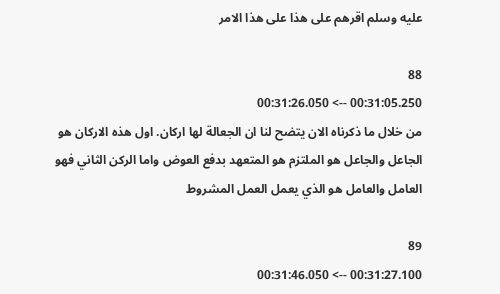عليه وسلم اقرهم على هذا على هذا الامر

88
00:31:05.250 --> 00:31:26.050
من خلال ما ذكرناه الان يتضح لنا ان الجعالة لها اركان. اول هذه الاركان هو الجاعل والجاعل هو الملتزم هو المتعهد بدفع العوض واما الركن الثاني فهو العامل والعامل هو الذي يعمل العمل المشروط

89
00:31:27.100 --> 00:31:46.050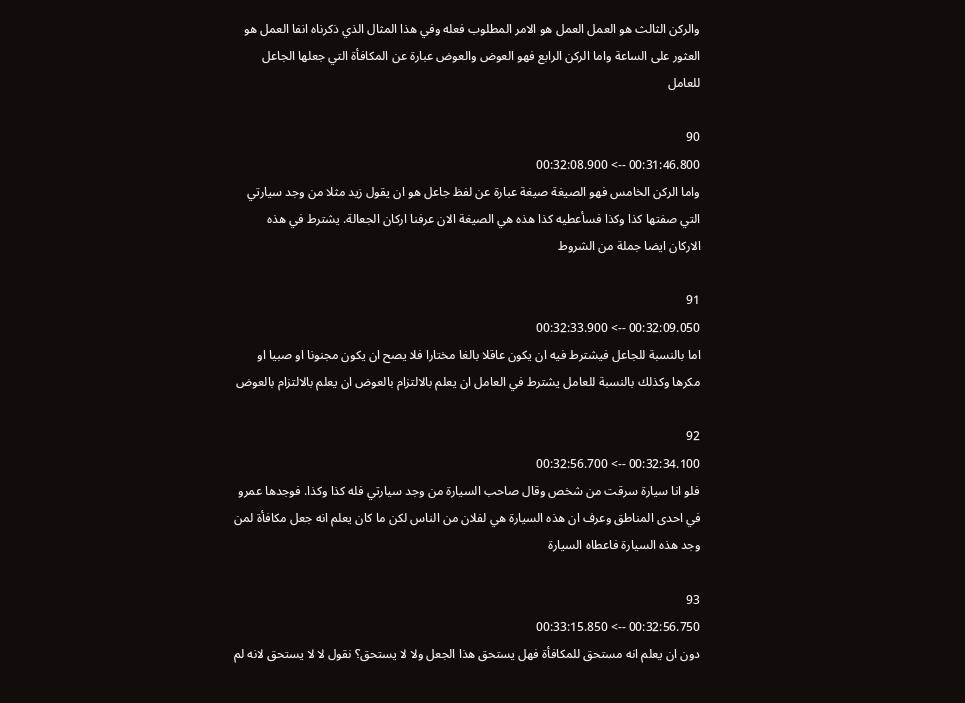والركن الثالث هو العمل العمل هو الامر المطلوب فعله وفي هذا المثال الذي ذكرناه انفا العمل هو العثور على الساعة واما الركن الرابع فهو العوض والعوض عبارة عن المكافأة التي جعلها الجاعل للعامل

90
00:31:46.800 --> 00:32:08.900
واما الركن الخامس فهو الصيغة صيغة عبارة عن لفظ جاعل هو ان يقول زيد مثلا من وجد سيارتي التي صفتها كذا وكذا فسأعطيه كذا هذه هي الصيغة الان عرفنا اركان الجعالة. يشترط في هذه الاركان ايضا جملة من الشروط

91
00:32:09.050 --> 00:32:33.900
اما بالنسبة للجاعل فيشترط فيه ان يكون عاقلا بالغا مختارا فلا يصح ان يكون مجنونا او صبيا او مكرها وكذلك بالنسبة للعامل يشترط في العامل ان يعلم بالالتزام بالعوض ان يعلم بالالتزام بالعوض

92
00:32:34.100 --> 00:32:56.700
فلو انا سيارة سرقت من شخص وقال صاحب السيارة من وجد سيارتي فله كذا وكذا. فوجدها عمرو في احدى المناطق وعرف ان هذه السيارة هي لفلان من الناس لكن ما كان يعلم انه جعل مكافأة لمن وجد هذه السيارة فاعطاه السيارة

93
00:32:56.750 --> 00:33:15.850
دون ان يعلم انه مستحق للمكافأة فهل يستحق هذا الجعل ولا لا يستحق؟ نقول لا لا يستحق لانه لم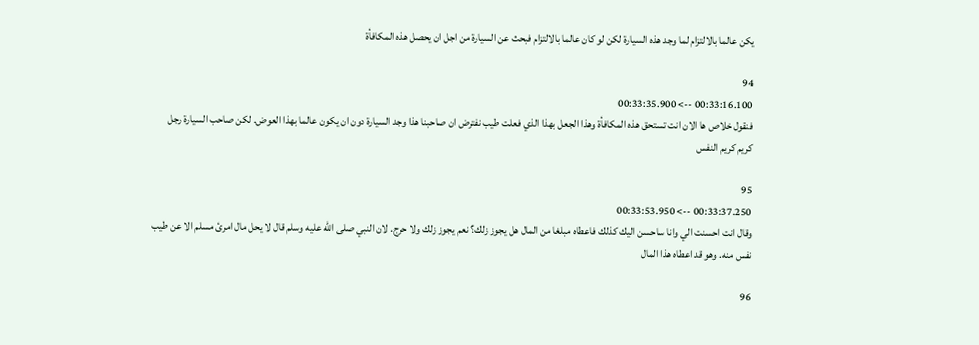يكن عالما بالالتزام لما وجد هذه السيارة لكن لو كان عالما بالالتزام فبحث عن السيارة من اجل ان يحصل هذه المكافأة

94
00:33:16.100 --> 00:33:35.900
فنقول خلاص ها الان انت تستحق هذه المكافأة وهذا الجعل بهذا الذي فعلت طيب نفترض ان صاحبنا هذا وجد السيارة دون ان يكون عالما بهذا العوض. لكن صاحب السيارة رجل كريم كريم النفس

95
00:33:37.250 --> 00:33:53.950
وقال انت احسنت الي وانا ساحسن اليك كذلك فاعطاه مبلغا من المال هل يجوز زلك؟ نعم يجوز زلك ولا حرج. لان النبي صلى الله عليه وسلم قال لا يحل مال امرئ مسلم الا عن طيب نفس منه. وهو قد اعطاه هذا المال

96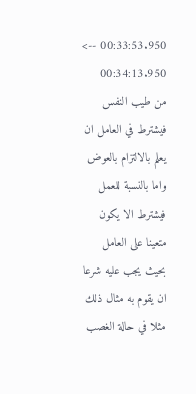00:33:53.950 --> 00:34:13.950
من طيب النفس فيشترط في العامل ان يعلم بالالتزام بالعوض واما بالنسبة للعمل فيشترط الا يكون متعينا على العامل بحيث يجب عليه شرعا ان يقوم به مثال ذلك مثلا في حالة الغصب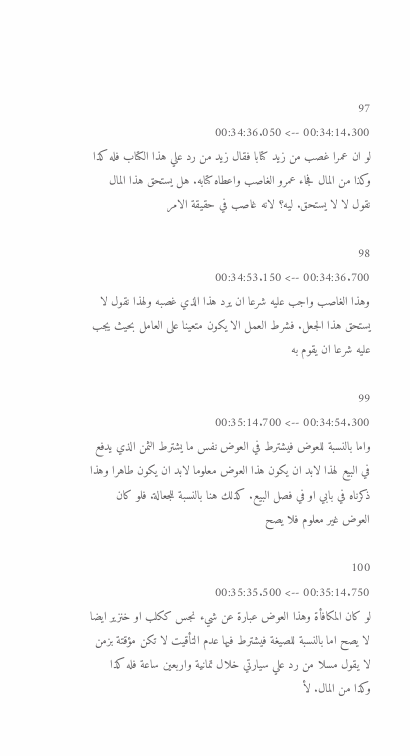97
00:34:14.300 --> 00:34:36.050
لو ان عمرا غصب من زيد كتابا فقال زيد من رد علي هذا الكتاب فله كذا وكذا من المال فجاء عمرو الغاصب واعطاه كتابه. هل يستحق هذا المال نقول لا لا يستحق. ليه؟ لانه غاصب في حقيقة الامر

98
00:34:36.700 --> 00:34:53.150
وهذا الغاصب واجب عليه شرعا ان يرد هذا الذي غصبه ولهذا نقول لا يستحق هذا الجعل. فشرط العمل الا يكون متعينا على العامل بحيث يجب عليه شرعا ان يقوم به

99
00:34:54.300 --> 00:35:14.700
واما بالنسبة للعوض فيشترط في العوض نفس ما يشترط الثمن الذي يدفع في البيع لهذا لابد ان يكون هذا العوض معلوما لابد ان يكون طاهرا وهذا ذكرناه في بابي او في فصل البيع. كذلك هنا بالنسبة للجعالة. فلو كان العوض غير معلوم فلا يصح

100
00:35:14.750 --> 00:35:35.500
لو كان المكافأة وهذا العوض عبارة عن شيء نجس ككلب او خنزير ايضا لا يصح اما بالنسبة للصيغة فيشترط فيها عدم التأقيت لا تكن مؤقتة بزمن لا يقول مسلا من رد علي سيارتي خلال تمانية واربعين ساعة فله كذا وكذا من المال. لأ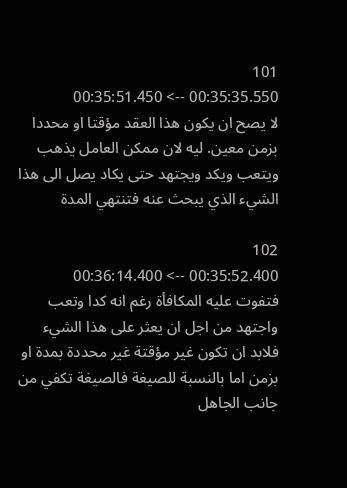101
00:35:35.550 --> 00:35:51.450
لا يصح ان يكون هذا العقد مؤقتا او محددا بزمن معين. ليه لان ممكن العامل يذهب ويتعب ويكد ويجتهد حتى يكاد يصل الى هذا الشيء الذي يبحث عنه فتنتهي المدة

102
00:35:52.400 --> 00:36:14.400
فتفوت عليه المكافأة رغم انه كدا وتعب واجتهد من اجل ان يعثر على هذا الشيء فلابد ان تكون غير مؤقتة غير محددة بمدة او بزمن اما بالنسبة للصيغة فالصيغة تكفي من جانب الجاهل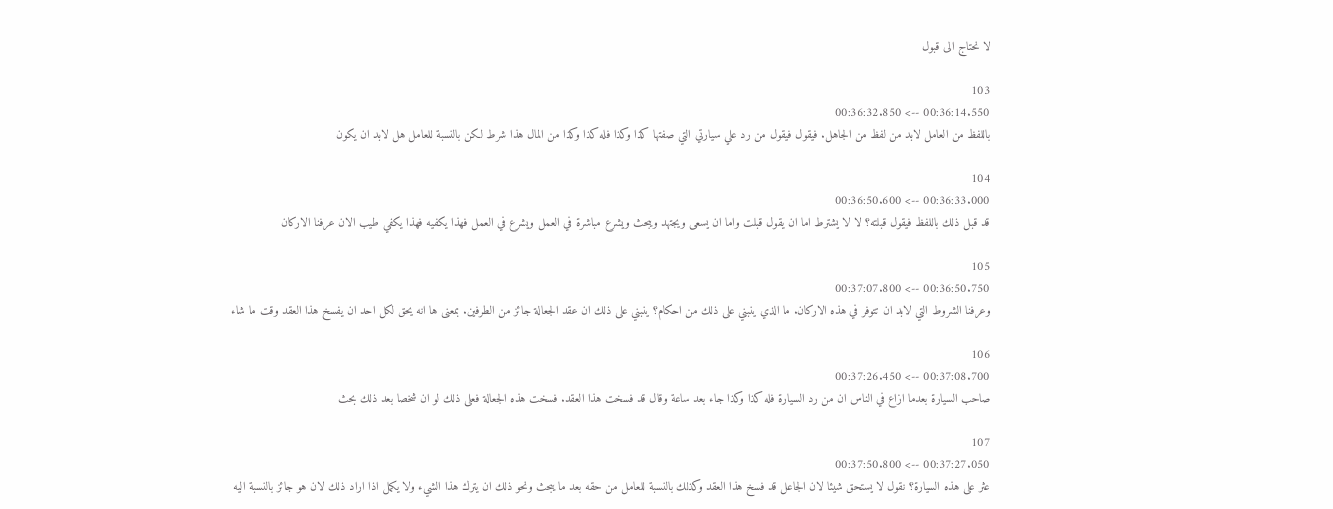لا نحتاج الى قبول

103
00:36:14.550 --> 00:36:32.850
باللفظ من العامل لابد من لفظ من الجاهل. فيقول فيقول من رد علي سيارتي التي صفتها كذا وكذا فله كذا وكذا من المال هذا شرط لكن بالنسبة للعامل هل لابد ان يكون

104
00:36:33.000 --> 00:36:50.600
قد قبل ذلك باللفظ فيقول قبلته؟ لا لا يشترط اما ان يقول قبلت واما ان يسعى ويجتهد ويبحث ويشرع مباشرة في العمل ويشرع في العمل فهذا يكفيه فهذا يكفي طيب الان عرفنا الاركان

105
00:36:50.750 --> 00:37:07.800
وعرفنا الشروط التي لابد ان تتوفر في هذه الاركان. ما الذي ينبني على ذلك من احكام؟ ينبني على ذلك ان عقد الجعالة جائز من الطرفين. بمعنى ها انه يحق لكل احد ان يفسخ هذا العقد وقت ما شاء

106
00:37:08.700 --> 00:37:26.450
صاحب السيارة بعدما ازاع في الناس ان من رد السيارة فله كذا وكذا جاء بعد ساعة وقال قد فسخت هذا العقد. فسخت هذه الجعالة فعلى ذلك لو ان شخصا بعد ذلك بحث

107
00:37:27.050 --> 00:37:50.800
عثر على هذه السيارة؟ نقول لا يستحق شيئا لان الجاعل قد فسخ هذا العقد وكذلك بالنسبة للعامل من حقه بعد ما يبحث ونحو ذلك ان يترك هذا الشيء ولا يكمل اذا اراد ذلك لان هو جائز بالنسبة اليه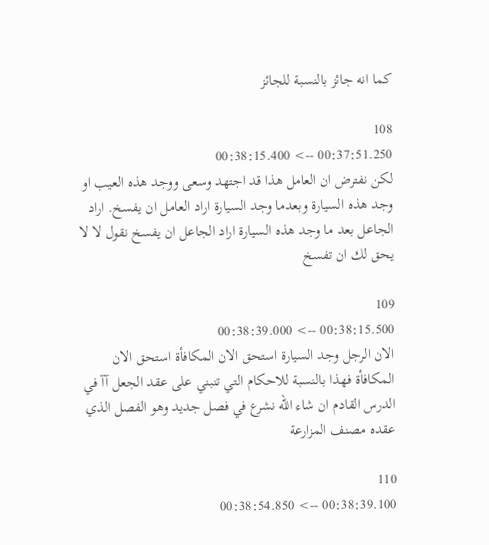كما انه جائز بالنسبة للجائز

108
00:37:51.250 --> 00:38:15.400
لكن نفترض ان العامل هذا قد اجتهد وسعى ووجد هذه العيب او وجد هذه السيارة وبعدما وجد السيارة اراد العامل ان يفسخ. اراد الجاعل بعد ما وجد هذه السيارة اراد الجاعل ان يفسخ نقول لا لا يحق لك ان تفسخ

109
00:38:15.500 --> 00:38:39.000
الان الرجل وجد السيارة استحق الان المكافأة استحق الان المكافأة فهذا بالنسبة للاحكام التي تنبني على عقد الجعل آآ في الدرس القادم ان شاء الله نشرع في فصل جديد وهو الفصل الذي عقده مصنف المزارعة

110
00:38:39.100 --> 00:38:54.850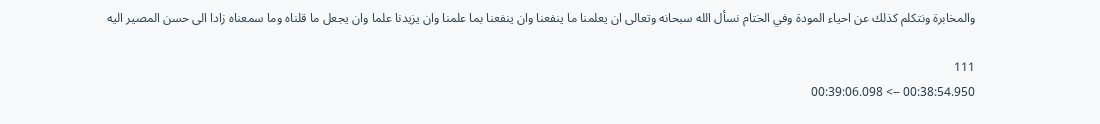والمخابرة ونتكلم كذلك عن احياء المودة وفي الختام نسأل الله سبحانه وتعالى ان يعلمنا ما ينفعنا وان ينفعنا بما علمنا وان يزيدنا علما وان يجعل ما قلناه وما سمعناه زادا الى حسن المصير اليه

111
00:38:54.950 --> 00:39:06.098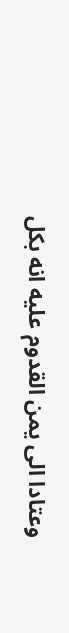وعتادا الى يمن القدوم عليه انه بكل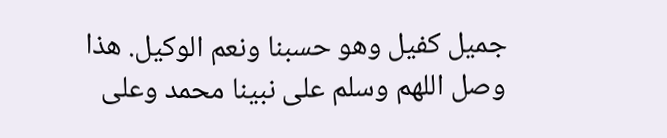جميل كفيل وهو حسبنا ونعم الوكيل. هذا وصل اللهم وسلم على نبينا محمد وعلى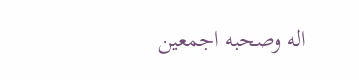اله وصحبه اجمعين